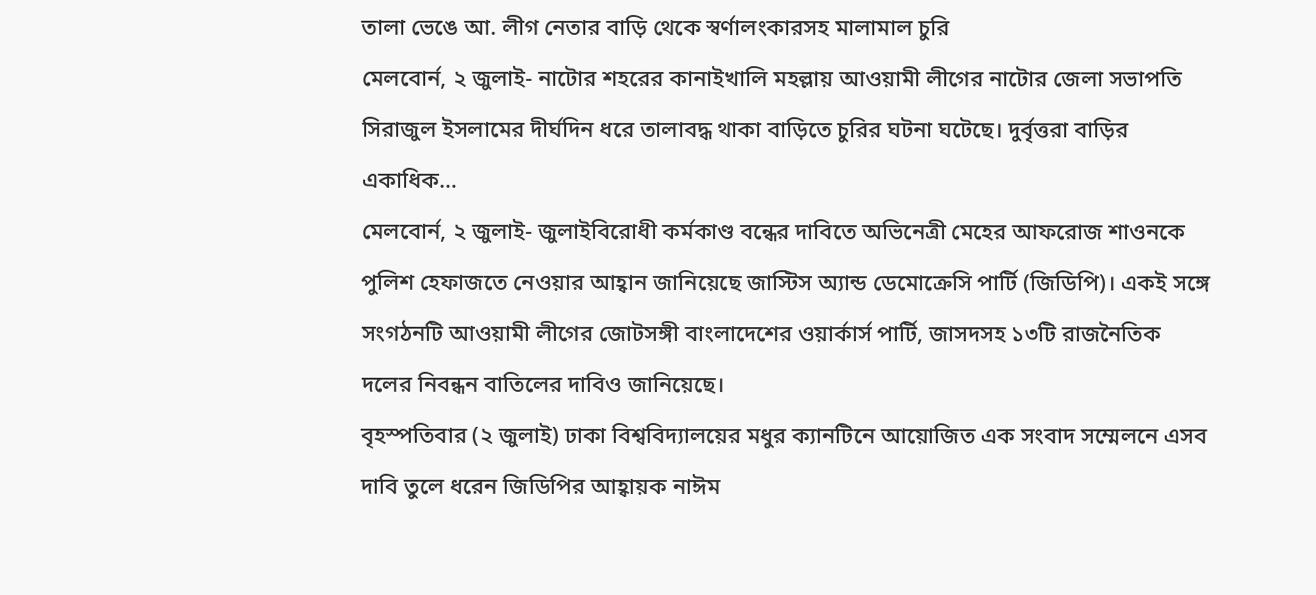তালা ভেঙে আ. লীগ নেতার বাড়ি থেকে স্বর্ণালংকারসহ মালামাল চুরি
মেলবোর্ন, ২ জুলাই- নাটোর শহরের কানাইখালি মহল্লায় আওয়ামী লীগের নাটোর জেলা সভাপতি সিরাজুল ইসলামের দীর্ঘদিন ধরে তালাবদ্ধ থাকা বাড়িতে চুরির ঘটনা ঘটেছে। দুর্বৃত্তরা বাড়ির একাধিক…
মেলবোর্ন, ২ জুলাই- জুলাইবিরোধী কর্মকাণ্ড বন্ধের দাবিতে অভিনেত্রী মেহের আফরোজ শাওনকে পুলিশ হেফাজতে নেওয়ার আহ্বান জানিয়েছে জাস্টিস অ্যান্ড ডেমোক্রেসি পার্টি (জিডিপি)। একই সঙ্গে সংগঠনটি আওয়ামী লীগের জোটসঙ্গী বাংলাদেশের ওয়ার্কার্স পার্টি, জাসদসহ ১৩টি রাজনৈতিক দলের নিবন্ধন বাতিলের দাবিও জানিয়েছে।
বৃহস্পতিবার (২ জুলাই) ঢাকা বিশ্ববিদ্যালয়ের মধুর ক্যানটিনে আয়োজিত এক সংবাদ সম্মেলনে এসব দাবি তুলে ধরেন জিডিপির আহ্বায়ক নাঈম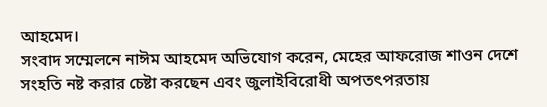আহমেদ।
সংবাদ সম্মেলনে নাঈম আহমেদ অভিযোগ করেন, মেহের আফরোজ শাওন দেশে সংহতি নষ্ট করার চেষ্টা করছেন এবং জুলাইবিরোধী অপতৎপরতায়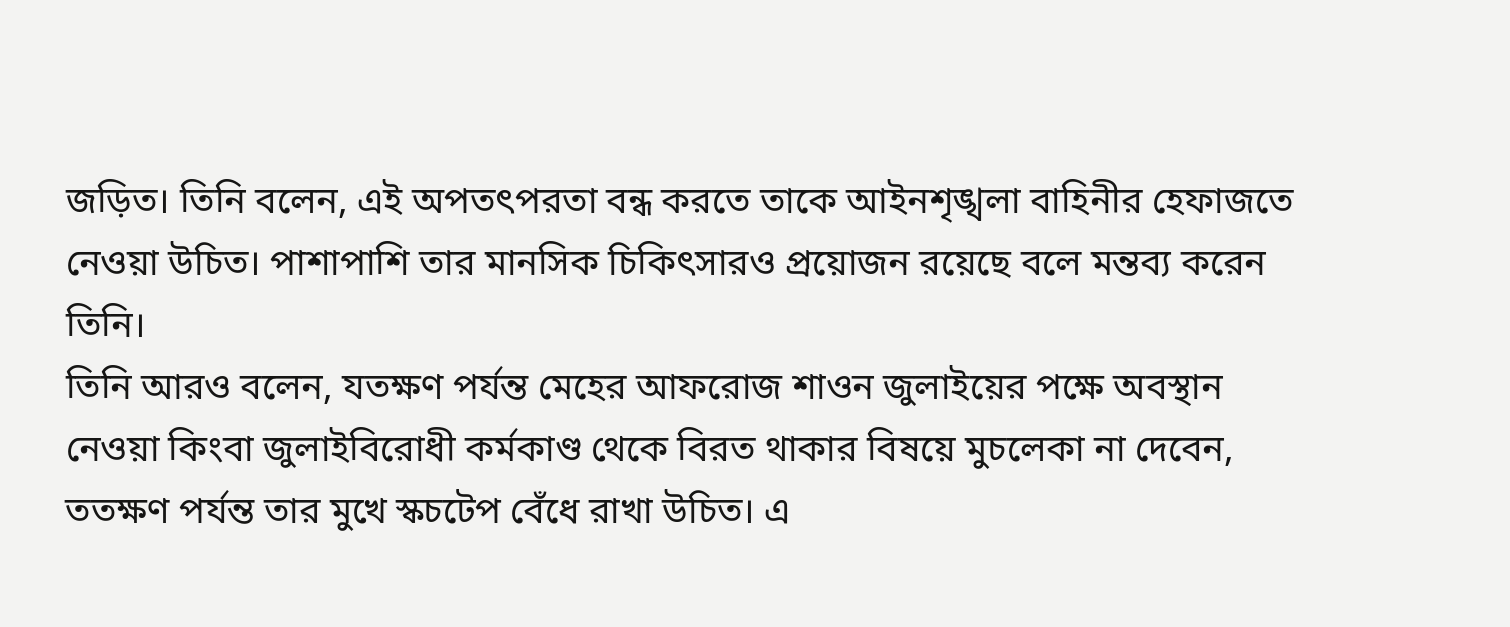জড়িত। তিনি বলেন, এই অপতৎপরতা বন্ধ করতে তাকে আইনশৃঙ্খলা বাহিনীর হেফাজতে নেওয়া উচিত। পাশাপাশি তার মানসিক চিকিৎসারও প্রয়োজন রয়েছে বলে মন্তব্য করেন তিনি।
তিনি আরও বলেন, যতক্ষণ পর্যন্ত মেহের আফরোজ শাওন জুলাইয়ের পক্ষে অবস্থান নেওয়া কিংবা জুলাইবিরোধী কর্মকাণ্ড থেকে বিরত থাকার বিষয়ে মুচলেকা না দেবেন, ততক্ষণ পর্যন্ত তার মুখে স্কচটেপ বেঁধে রাখা উচিত। এ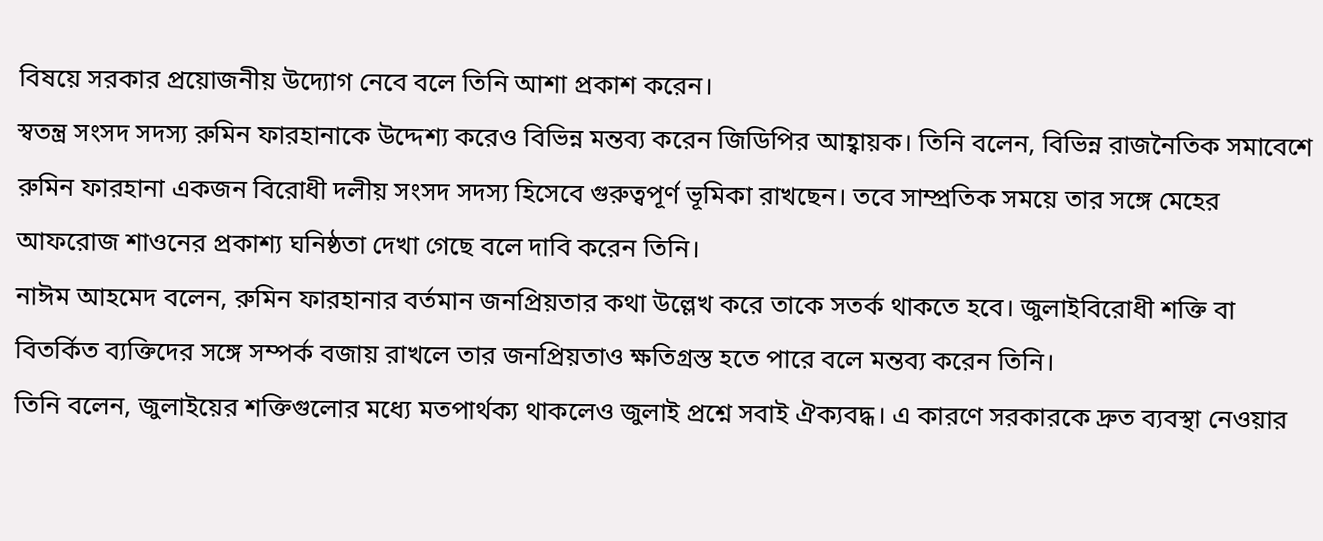বিষয়ে সরকার প্রয়োজনীয় উদ্যোগ নেবে বলে তিনি আশা প্রকাশ করেন।
স্বতন্ত্র সংসদ সদস্য রুমিন ফারহানাকে উদ্দেশ্য করেও বিভিন্ন মন্তব্য করেন জিডিপির আহ্বায়ক। তিনি বলেন, বিভিন্ন রাজনৈতিক সমাবেশে রুমিন ফারহানা একজন বিরোধী দলীয় সংসদ সদস্য হিসেবে গুরুত্বপূর্ণ ভূমিকা রাখছেন। তবে সাম্প্রতিক সময়ে তার সঙ্গে মেহের আফরোজ শাওনের প্রকাশ্য ঘনিষ্ঠতা দেখা গেছে বলে দাবি করেন তিনি।
নাঈম আহমেদ বলেন, রুমিন ফারহানার বর্তমান জনপ্রিয়তার কথা উল্লেখ করে তাকে সতর্ক থাকতে হবে। জুলাইবিরোধী শক্তি বা বিতর্কিত ব্যক্তিদের সঙ্গে সম্পর্ক বজায় রাখলে তার জনপ্রিয়তাও ক্ষতিগ্রস্ত হতে পারে বলে মন্তব্য করেন তিনি।
তিনি বলেন, জুলাইয়ের শক্তিগুলোর মধ্যে মতপার্থক্য থাকলেও জুলাই প্রশ্নে সবাই ঐক্যবদ্ধ। এ কারণে সরকারকে দ্রুত ব্যবস্থা নেওয়ার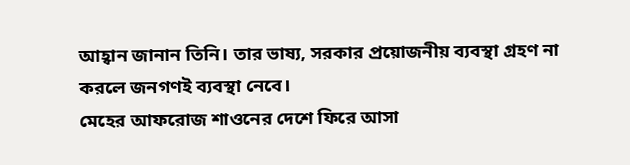আহ্বান জানান তিনি। তার ভাষ্য, সরকার প্রয়োজনীয় ব্যবস্থা গ্রহণ না করলে জনগণই ব্যবস্থা নেবে।
মেহের আফরোজ শাওনের দেশে ফিরে আসা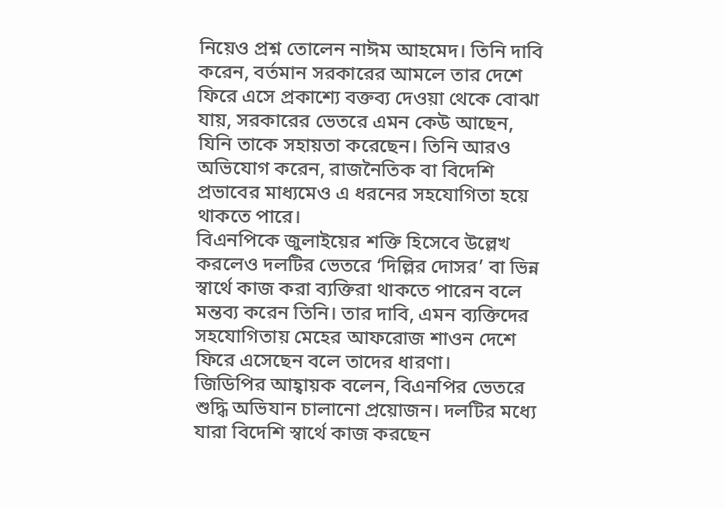নিয়েও প্রশ্ন তোলেন নাঈম আহমেদ। তিনি দাবি করেন, বর্তমান সরকারের আমলে তার দেশে ফিরে এসে প্রকাশ্যে বক্তব্য দেওয়া থেকে বোঝা যায়, সরকারের ভেতরে এমন কেউ আছেন, যিনি তাকে সহায়তা করেছেন। তিনি আরও অভিযোগ করেন, রাজনৈতিক বা বিদেশি প্রভাবের মাধ্যমেও এ ধরনের সহযোগিতা হয়ে থাকতে পারে।
বিএনপিকে জুলাইয়ের শক্তি হিসেবে উল্লেখ করলেও দলটির ভেতরে ‘দিল্লির দোসর’ বা ভিন্ন স্বার্থে কাজ করা ব্যক্তিরা থাকতে পারেন বলে মন্তব্য করেন তিনি। তার দাবি, এমন ব্যক্তিদের সহযোগিতায় মেহের আফরোজ শাওন দেশে ফিরে এসেছেন বলে তাদের ধারণা।
জিডিপির আহ্বায়ক বলেন, বিএনপির ভেতরে শুদ্ধি অভিযান চালানো প্রয়োজন। দলটির মধ্যে যারা বিদেশি স্বার্থে কাজ করছেন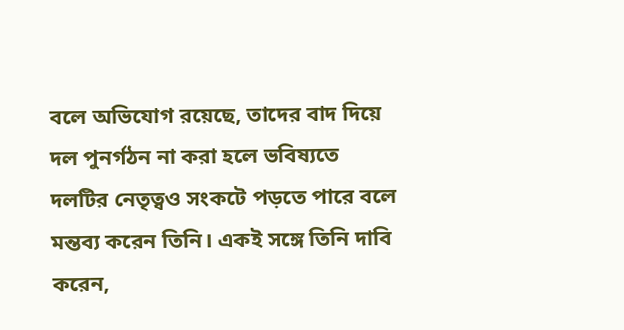বলে অভিযোগ রয়েছে, তাদের বাদ দিয়ে দল পুনর্গঠন না করা হলে ভবিষ্যতে দলটির নেতৃত্বও সংকটে পড়তে পারে বলে মন্তব্য করেন তিনি। একই সঙ্গে তিনি দাবি করেন,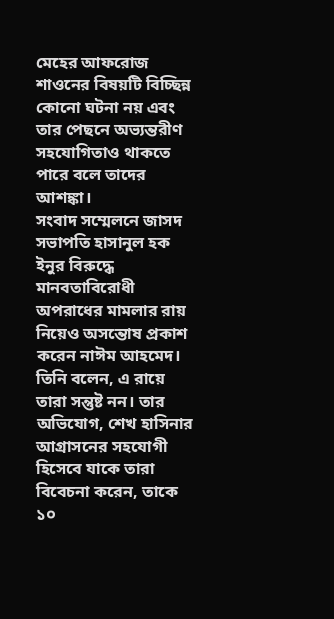মেহের আফরোজ শাওনের বিষয়টি বিচ্ছিন্ন কোনো ঘটনা নয় এবং তার পেছনে অভ্যন্তরীণ সহযোগিতাও থাকতে পারে বলে তাদের আশঙ্কা।
সংবাদ সম্মেলনে জাসদ সভাপতি হাসানুল হক ইনুর বিরুদ্ধে মানবতাবিরোধী অপরাধের মামলার রায় নিয়েও অসন্তোষ প্রকাশ করেন নাঈম আহমেদ। তিনি বলেন, এ রায়ে তারা সন্তুষ্ট নন। তার অভিযোগ, শেখ হাসিনার আগ্রাসনের সহযোগী হিসেবে যাকে তারা বিবেচনা করেন, তাকে ১০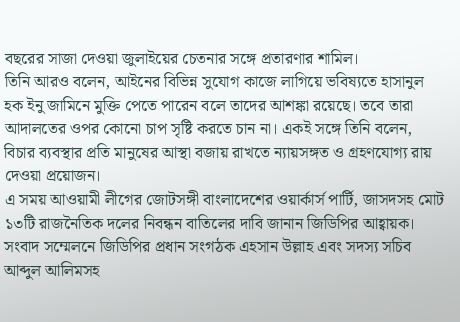বছরের সাজা দেওয়া জুলাইয়ের চেতনার সঙ্গে প্রতারণার শামিল।
তিনি আরও বলেন, আইনের বিভিন্ন সুযোগ কাজে লাগিয়ে ভবিষ্যতে হাসানুল হক ইনু জামিনে মুক্তি পেতে পারেন বলে তাদের আশঙ্কা রয়েছে। তবে তারা আদালতের ওপর কোনো চাপ সৃষ্টি করতে চান না। একই সঙ্গে তিনি বলেন, বিচার ব্যবস্থার প্রতি মানুষের আস্থা বজায় রাখতে ন্যায়সঙ্গত ও গ্রহণযোগ্য রায় দেওয়া প্রয়োজন।
এ সময় আওয়ামী লীগের জোটসঙ্গী বাংলাদেশের ওয়ার্কার্স পার্টি, জাসদসহ মোট ১৩টি রাজনৈতিক দলের নিবন্ধন বাতিলের দাবি জানান জিডিপির আহ্বায়ক।
সংবাদ সম্মেলনে জিডিপির প্রধান সংগঠক এহসান উল্লাহ এবং সদস্য সচিব আব্দুল আলিমসহ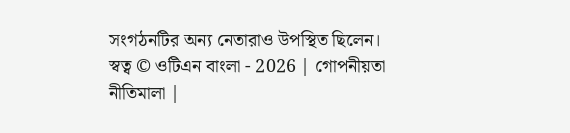সংগঠনটির অন্য নেতারাও উপস্থিত ছিলেন।
স্বত্ব © ওটিএন বাংলা - 2026 | গোপনীয়তা নীতিমালা |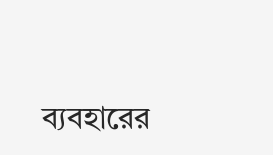ব্যবহারের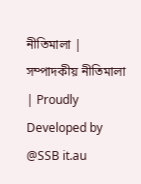নীতিমালা | সম্পাদকীয় নীতিমালা | Proudly Developed by @SSB it.au